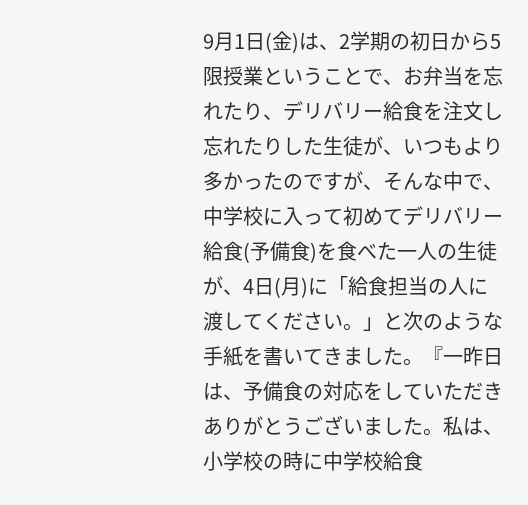9月1日(金)は、2学期の初日から5限授業ということで、お弁当を忘れたり、デリバリー給食を注文し忘れたりした生徒が、いつもより多かったのですが、そんな中で、中学校に入って初めてデリバリー給食(予備食)を食べた一人の生徒が、4日(月)に「給食担当の人に渡してください。」と次のような手紙を書いてきました。『一昨日は、予備食の対応をしていただきありがとうございました。私は、小学校の時に中学校給食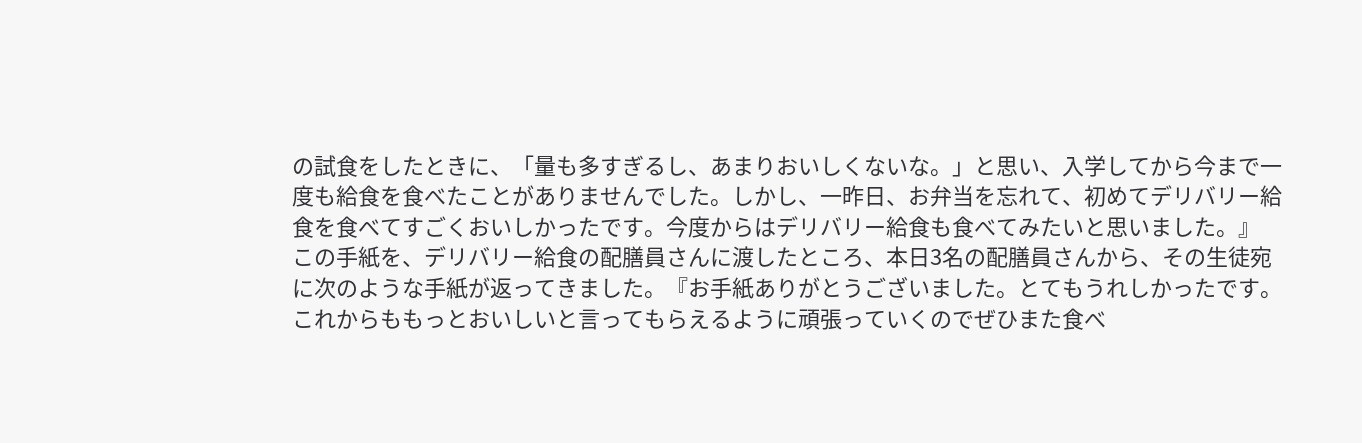の試食をしたときに、「量も多すぎるし、あまりおいしくないな。」と思い、入学してから今まで一度も給食を食べたことがありませんでした。しかし、一昨日、お弁当を忘れて、初めてデリバリー給食を食べてすごくおいしかったです。今度からはデリバリー給食も食べてみたいと思いました。』
この手紙を、デリバリー給食の配膳員さんに渡したところ、本日3名の配膳員さんから、その生徒宛に次のような手紙が返ってきました。『お手紙ありがとうございました。とてもうれしかったです。これからももっとおいしいと言ってもらえるように頑張っていくのでぜひまた食べ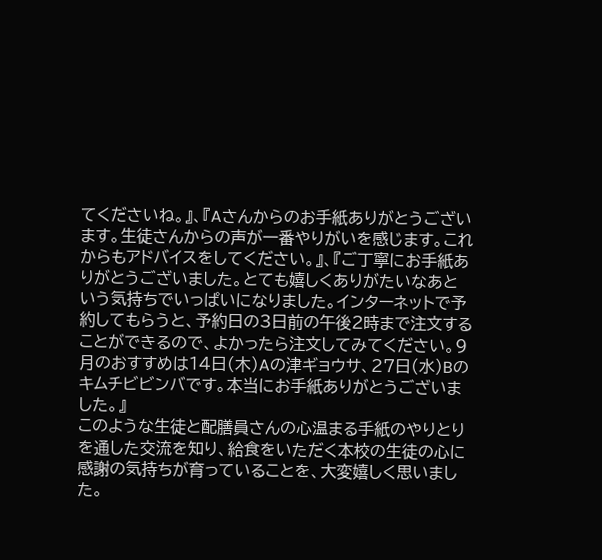てくださいね。』、『Aさんからのお手紙ありがとうございます。生徒さんからの声が一番やりがいを感じます。これからもアドバイスをしてください。』、『ご丁寧にお手紙ありがとうございました。とても嬉しくありがたいなあという気持ちでいっぱいになりました。インターネットで予約してもらうと、予約日の3日前の午後2時まで注文することができるので、よかったら注文してみてください。9月のおすすめは14日(木)Aの津ギョウサ、27日(水)Bのキムチビビンバです。本当にお手紙ありがとうございました。』
このような生徒と配膳員さんの心温まる手紙のやりとりを通した交流を知り、給食をいただく本校の生徒の心に感謝の気持ちが育っていることを、大変嬉しく思いました。